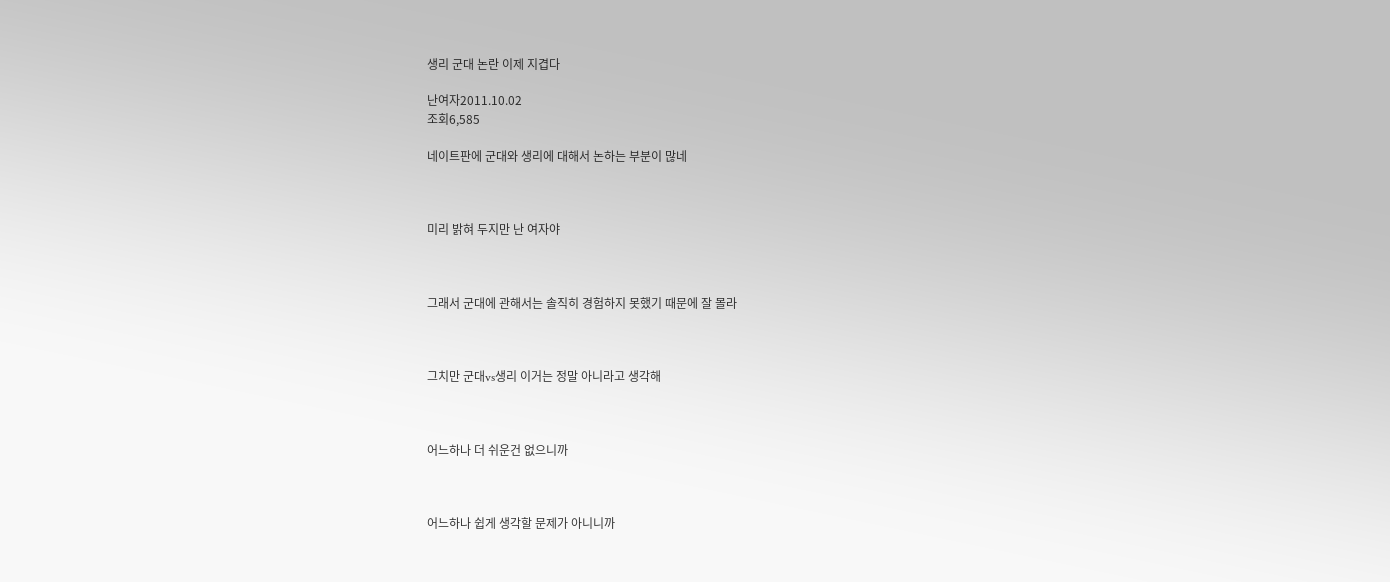생리 군대 논란 이제 지겹다

난여자2011.10.02
조회6,585

네이트판에 군대와 생리에 대해서 논하는 부분이 많네



미리 밝혀 두지만 난 여자야



그래서 군대에 관해서는 솔직히 경험하지 못했기 때문에 잘 몰라



그치만 군대vs생리 이거는 정말 아니라고 생각해



어느하나 더 쉬운건 없으니까



어느하나 쉽게 생각할 문제가 아니니까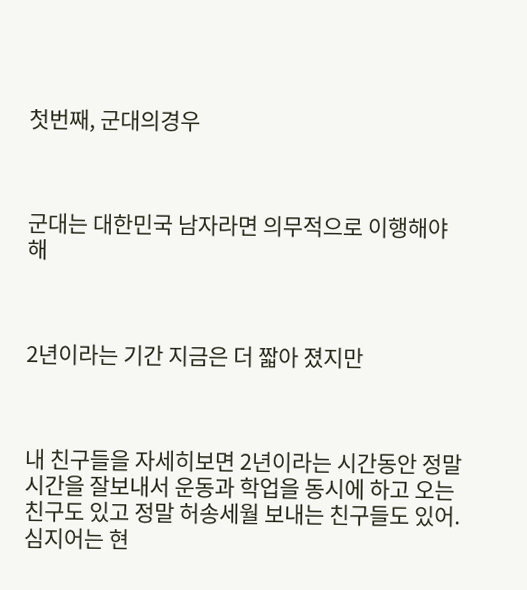첫번째, 군대의경우



군대는 대한민국 남자라면 의무적으로 이행해야해



2년이라는 기간 지금은 더 짧아 졌지만



내 친구들을 자세히보면 2년이라는 시간동안 정말 시간을 잘보내서 운동과 학업을 동시에 하고 오는 친구도 있고 정말 허송세월 보내는 친구들도 있어. 심지어는 현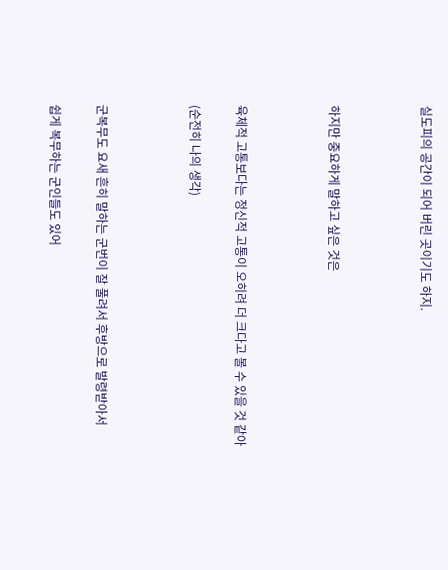실도피의 공간이 되어 버린 곳이기도 하지.



하지만 중요하게 말하고 싶은 것은



육체적 고통보다는 정신적 고통이 오히려 더 크다고 볼 수 있을 것 같아

(순전히 나의 생각)



군복무도 요새 흔히 말하는 군번이 잘 풀려서 후방으로 발령받아서

쉽게 복무하는 군인들도 있어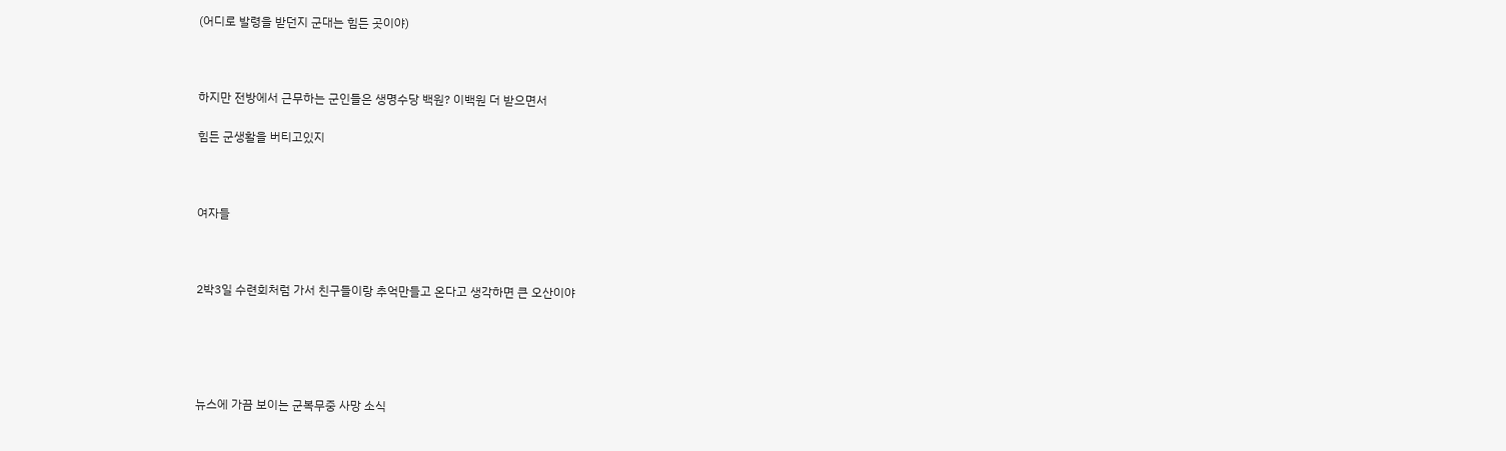(어디로 발령을 받던지 군대는 힘든 곳이야)



하지만 전방에서 근무하는 군인들은 생명수당 백원? 이백원 더 받으면서

힘든 군생활을 버티고있지



여자들



2박3일 수련회처럼 가서 친구들이랑 추억만들고 온다고 생각하면 큰 오산이야





뉴스에 가끔 보이는 군복무중 사망 소식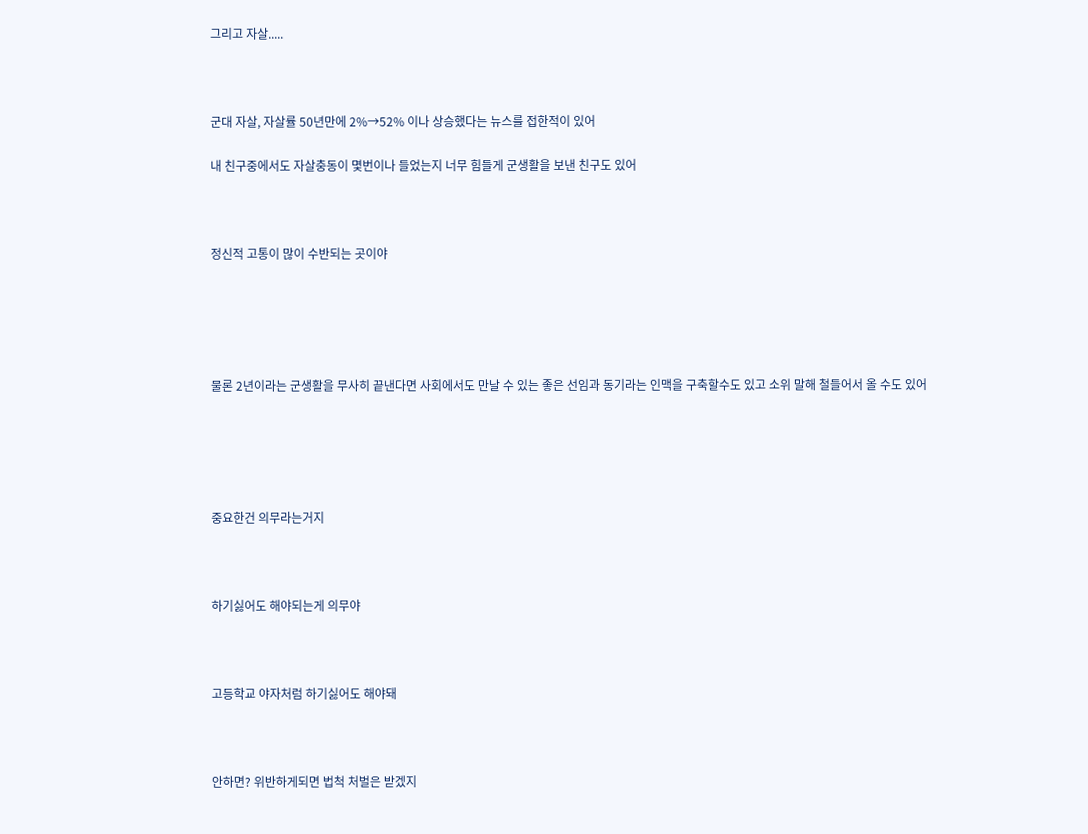그리고 자살.....



군대 자살, 자살률 50년만에 2%→52% 이나 상승했다는 뉴스를 접한적이 있어

내 친구중에서도 자살충동이 몇번이나 들었는지 너무 힘들게 군생활을 보낸 친구도 있어



정신적 고통이 많이 수반되는 곳이야





물론 2년이라는 군생활을 무사히 끝낸다면 사회에서도 만날 수 있는 좋은 선임과 동기라는 인맥을 구축할수도 있고 소위 말해 철들어서 올 수도 있어





중요한건 의무라는거지



하기싫어도 해야되는게 의무야



고등학교 야자처럼 하기싫어도 해야돼



안하면? 위반하게되면 법척 처벌은 받겠지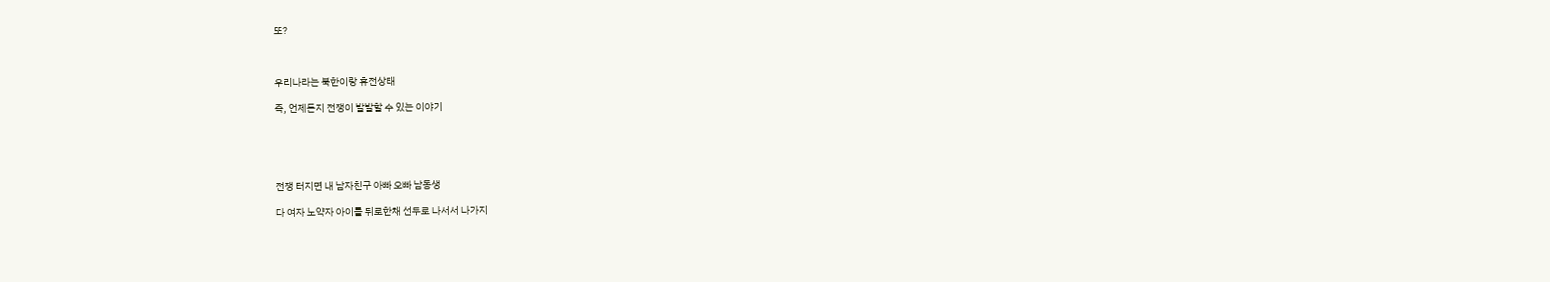또?



우리나라는 북한이랑 휴전상태

즉, 언제든지 전쟁이 발발할 수 있는 이야기





전쟁 터지면 내 남자친구 아빠 오빠 남동생

다 여자 노약자 아이를 뒤로한채 선두로 나서서 나가지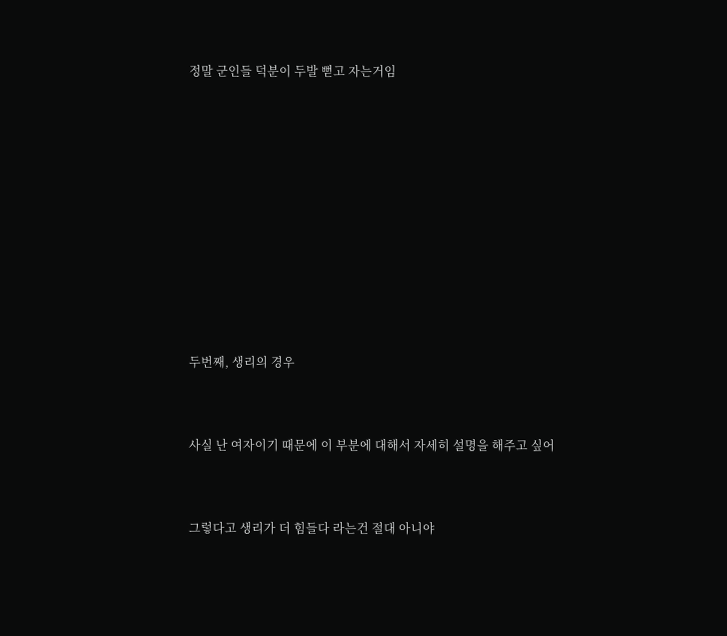정말 군인들 덕분이 두발 뻗고 자는거임













두번째, 생리의 경우



사실 난 여자이기 때문에 이 부분에 대해서 자세히 설명을 해주고 싶어



그렇다고 생리가 더 힘들다 라는건 절대 아니야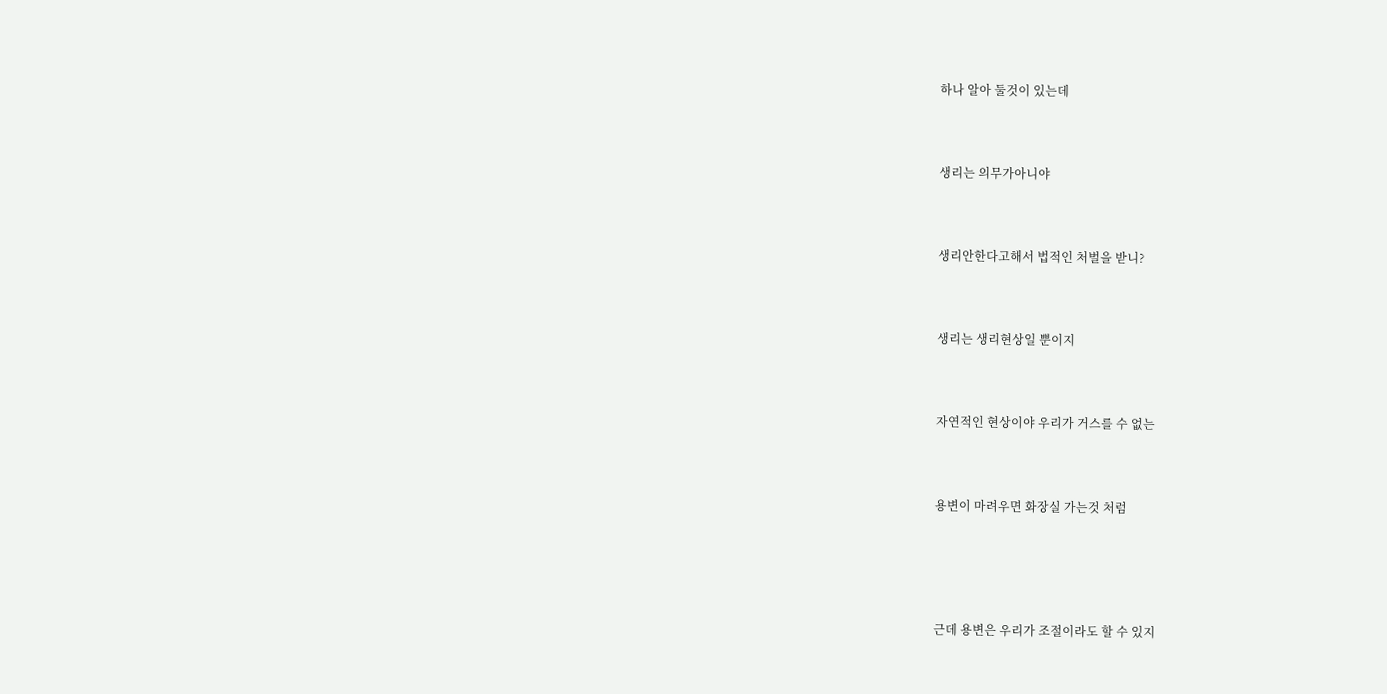하나 알아 둘것이 있는데



생리는 의무가아니야



생리안한다고해서 법적인 처벌을 받니?



생리는 생리현상일 뿐이지



자연적인 현상이야 우리가 거스를 수 없는



용변이 마려우면 화장실 가는것 처럼





근데 용변은 우리가 조절이라도 할 수 있지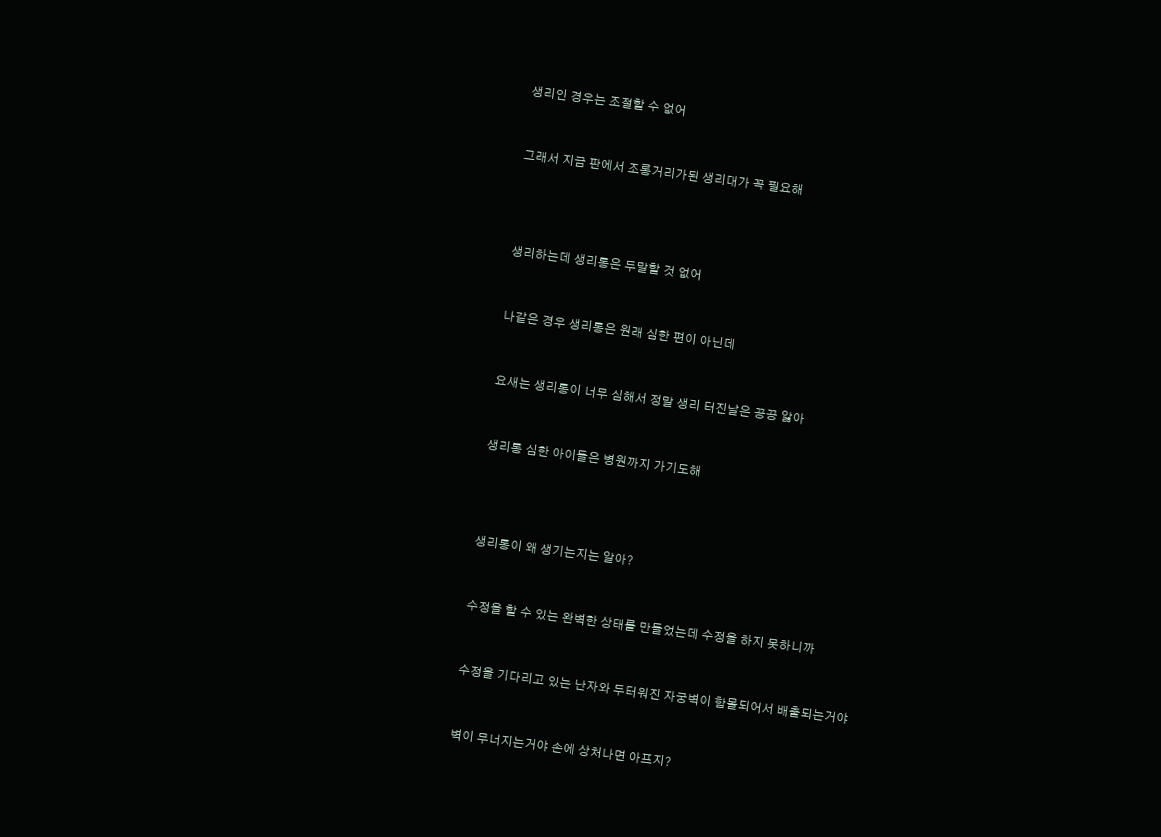생리인 경우는 조절할 수 없어



그래서 지금 판에서 조롱거리가된 생리대가 꼭 필요해





생리하는데 생리통은 두말할 것 없어



나같은 경우 생리통은 원래 심한 편이 아닌데



요새는 생리통이 너무 심해서 정말 생리 터진날은 끙끙 앓아



생리통 심한 아이들은 병원까지 가기도해





생리통이 왜 생기는지는 알아?



수정을 할 수 있는 완벽한 상태를 만들었는데 수정을 하지 못하니까



수정을 기다리고 있는 난자와 두터워진 자궁벽이 함몰되어서 배출되는거야



벽이 무너지는거야 손에 상처나면 아프지?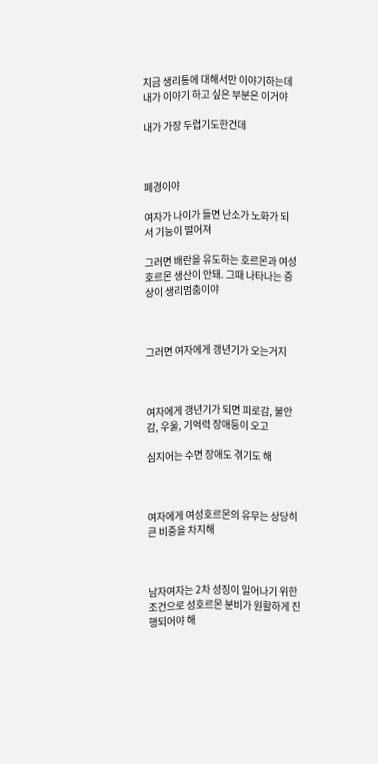지금 생리통에 대해서만 이야기하는데 내가 이야기 하고 싶은 부분은 이거야

내가 가장 두렵기도한건데



폐경이야

여자가 나이가 들면 난소가 노화가 되서 기능이 떨어져

그러면 배란을 유도하는 호르몬과 여성호르몬 생산이 안돼. 그때 나타나는 증상이 생리멈춤이야



그러면 여자에게 갱년기가 오는거지



여자에게 갱년기가 되면 피로감, 불안감, 우울, 기억력 장애등이 오고

심지어는 수면 장애도 겪기도 해



여자에게 여성호르몬의 유무는 상당히 큰 비중을 차지해



남자여자는 2차 성징이 일어나기 위한 조건으로 성호르몬 분비가 원활하게 진행되어야 해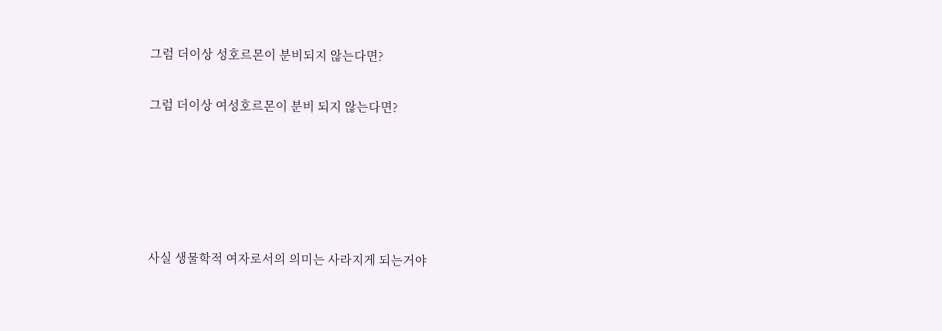그럼 더이상 성호르몬이 분비되지 않는다면?

그럼 더이상 여성호르몬이 분비 되지 않는다면?





사실 생물학적 여자로서의 의미는 사라지게 되는거야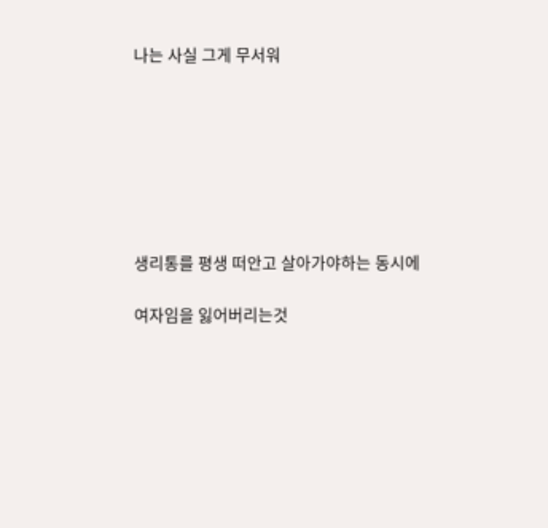나는 사실 그게 무서워







생리통를 평생 떠안고 살아가야하는 동시에

여자임을 잃어버리는것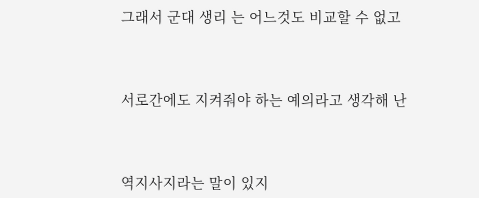그래서 군대 생리 는 어느것도 비교할 수 없고



서로간에도 지켜줘야 하는 예의라고 생각해 난



역지사지라는 말이 있지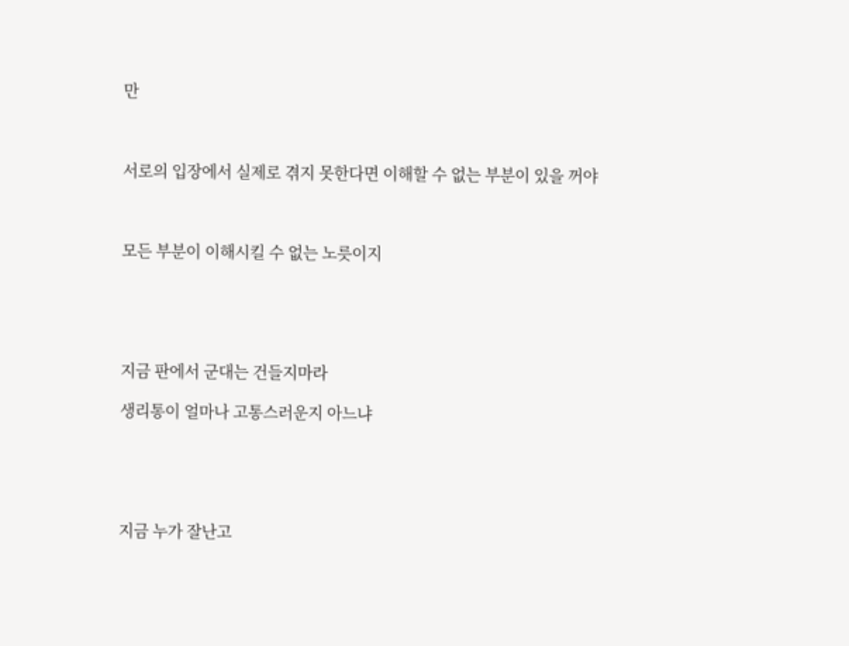만



서로의 입장에서 실제로 겪지 못한다면 이해할 수 없는 부분이 있을 꺼야



모든 부분이 이해시킬 수 없는 노릇이지





지금 판에서 군대는 건들지마라

생리통이 얼마나 고통스러운지 아느냐





지금 누가 잘난고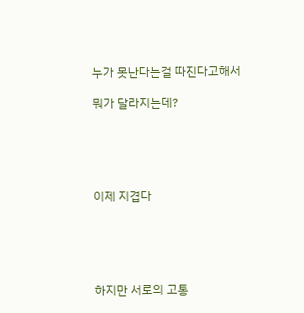누가 못난다는걸 따진다고해서

뭐가 달라지는데?





이제 지겹다





하지만 서로의 고통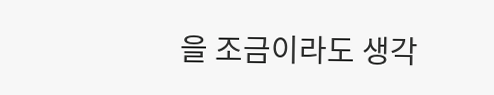을 조금이라도 생각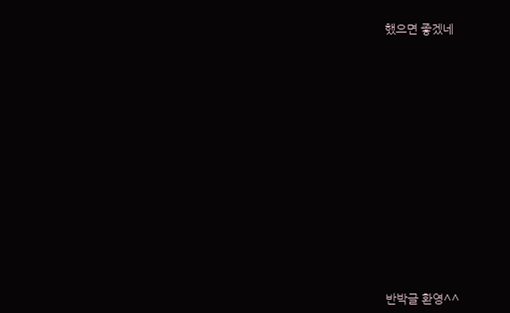했으면 좋겠네

















반박글 환영^^